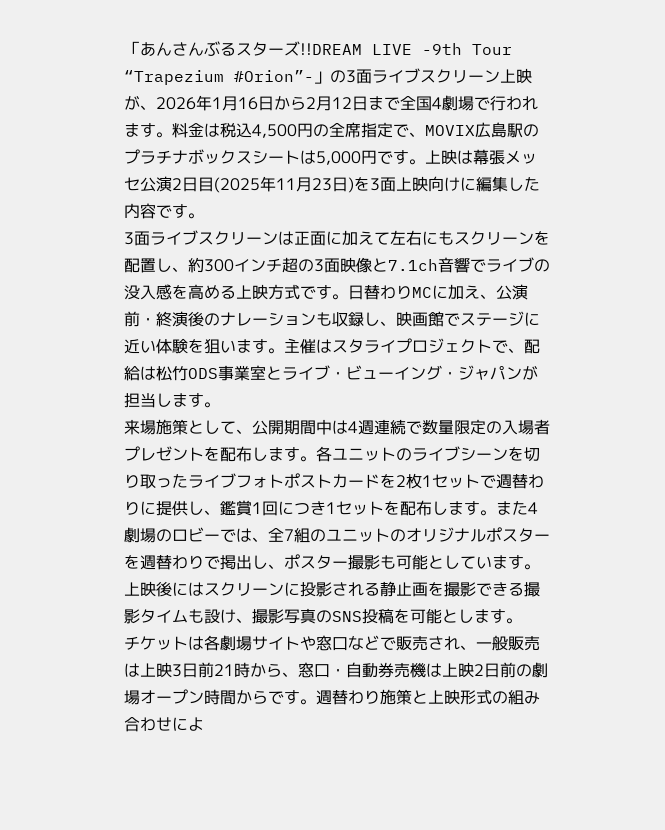「あんさんぶるスターズ!!DREAM LIVE -9th Tour “Trapezium #Orion”-」の3面ライブスクリーン上映が、2026年1月16日から2月12日まで全国4劇場で行われます。料金は税込4,500円の全席指定で、MOVIX広島駅のプラチナボックスシートは5,000円です。上映は幕張メッセ公演2日目(2025年11月23日)を3面上映向けに編集した内容です。
3面ライブスクリーンは正面に加えて左右にもスクリーンを配置し、約300インチ超の3面映像と7.1ch音響でライブの没入感を高める上映方式です。日替わりMCに加え、公演前・終演後のナレーションも収録し、映画館でステージに近い体験を狙います。主催はスタライプロジェクトで、配給は松竹ODS事業室とライブ・ビューイング・ジャパンが担当します。
来場施策として、公開期間中は4週連続で数量限定の入場者プレゼントを配布します。各ユニットのライブシーンを切り取ったライブフォトポストカードを2枚1セットで週替わりに提供し、鑑賞1回につき1セットを配布します。また4劇場のロビーでは、全7組のユニットのオリジナルポスターを週替わりで掲出し、ポスター撮影も可能としています。上映後にはスクリーンに投影される静止画を撮影できる撮影タイムも設け、撮影写真のSNS投稿を可能とします。
チケットは各劇場サイトや窓口などで販売され、一般販売は上映3日前21時から、窓口・自動券売機は上映2日前の劇場オープン時間からです。週替わり施策と上映形式の組み合わせによ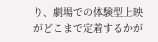り、劇場での体験型上映がどこまで定着するかが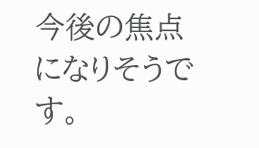今後の焦点になりそうです。